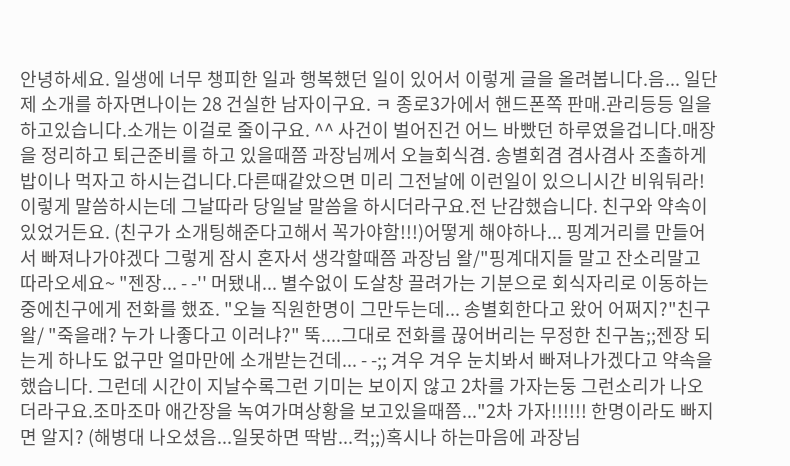안녕하세요. 일생에 너무 챙피한 일과 행복했던 일이 있어서 이렇게 글을 올려봅니다.음... 일단 제 소개를 하자면나이는 28 건실한 남자이구요. ㅋ 종로3가에서 핸드폰쪽 판매.관리등등 일을하고있습니다.소개는 이걸로 줄이구요. ^^ 사건이 벌어진건 어느 바빴던 하루였을겁니다.매장을 정리하고 퇴근준비를 하고 있을때쯤 과장님께서 오늘회식겸. 송별회겸 겸사겸사 조촐하게 밥이나 먹자고 하시는겁니다.다른때같았으면 미리 그전날에 이런일이 있으니시간 비워둬라! 이렇게 말씀하시는데 그날따라 당일날 말씀을 하시더라구요.전 난감했습니다. 친구와 약속이 있었거든요. (친구가 소개팅해준다고해서 꼭가야함!!!)어떻게 해야하나... 핑계거리를 만들어서 빠져나가야겠다 그렇게 잠시 혼자서 생각할때쯤 과장님 왈/"핑계대지들 말고 잔소리말고 따라오세요~ "젠장... - -'' 머됐내... 별수없이 도살창 끌려가는 기분으로 회식자리로 이동하는중에친구에게 전화를 했죠. "오늘 직원한명이 그만두는데... 송별회한다고 왔어 어쩌지?"친구 왈/ "죽을래? 누가 나좋다고 이러냐?" 뚝....그대로 전화를 끊어버리는 무정한 친구놈;;젠장 되는게 하나도 없구만 얼마만에 소개받는건데... - -;; 겨우 겨우 눈치봐서 빠져나가겠다고 약속을했습니다. 그런데 시간이 지날수록그런 기미는 보이지 않고 2차를 가자는둥 그런소리가 나오더라구요.조마조마 애간장을 녹여가며상황을 보고있을때쯤..."2차 가자!!!!!! 한명이라도 빠지면 알지? (해병대 나오셨음...일못하면 딱밤...컥;;)혹시나 하는마음에 과장님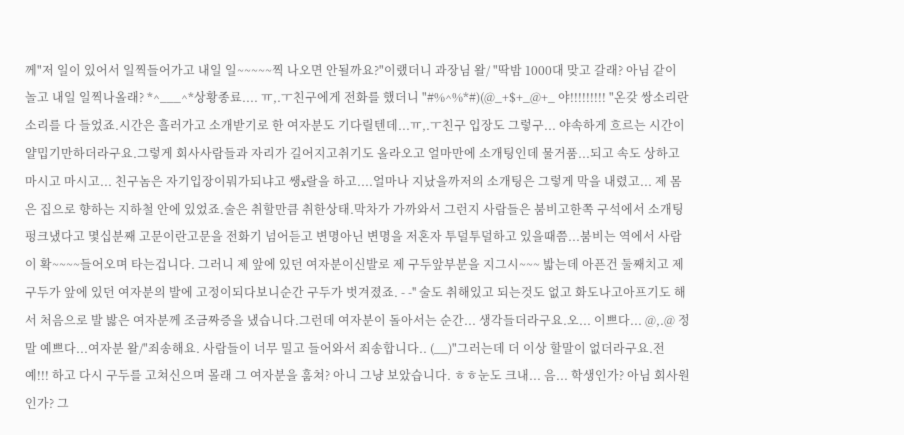께"저 일이 있어서 일찍들어가고 내일 일~~~~~찍 나오면 안될까요?"이랬더니 과장님 왈/ "딱밤 1000대 맞고 갈래? 아님 같이 놀고 내일 일찍나올래? *^___^*상황종료.... ㅠ,.ㅜ친구에게 전화를 했더니 "#%^%*#)(@_+$+_@+_ 야!!!!!!!!! "온갖 쌍소리란 소리를 다 들었죠.시간은 흘러가고 소개받기로 한 여자분도 기다릴텐데...ㅠ,.ㅜ친구 입장도 그렇구... 야속하게 흐르는 시간이 얄밉기만하더라구요.그렇게 회사사람들과 자리가 길어지고취기도 올라오고 얼마만에 소개팅인데 물거품...되고 속도 상하고 마시고 마시고... 친구놈은 자기입장이뭐가되냐고 쌩x랄을 하고....얼마나 지났을까저의 소개팅은 그렇게 막을 내렸고... 제 몸은 집으로 향하는 지하철 안에 있었죠.술은 취할만큼 취한상태.막차가 가까와서 그런지 사람들은 붐비고한쪽 구석에서 소개팅 펑크냈다고 몇십분째 고문이란고문을 전화기 넘어듣고 변명아닌 변명을 저혼자 투덜투덜하고 있을때쯤...붐비는 역에서 사람이 확~~~~들어오며 타는겁니다. 그러니 제 앞에 있던 여자분이신발로 제 구두앞부분을 지그시~~~ 밟는데 아픈건 둘째치고 제 구두가 앞에 있던 여자분의 발에 고정이되다보니순간 구두가 벗겨졌죠. - -'' 술도 취해있고 되는것도 없고 화도나고아프기도 해서 처음으로 발 밣은 여자분께 조금짜증을 냈습니다.그런데 여자분이 돌아서는 순간... 생각들더라구요.오... 이쁘다... @,.@ 정말 예쁘다...여자분 왈/"죄송해요. 사람들이 너무 밀고 들어와서 죄송합니다.. (__)"그러는데 더 이상 할말이 없더라구요.전 예!!! 하고 다시 구두를 고쳐신으며 몰래 그 여자분을 훔쳐? 아니 그냥 보았습니다. ㅎㅎ눈도 크내... 음... 학생인가? 아님 회사원인가? 그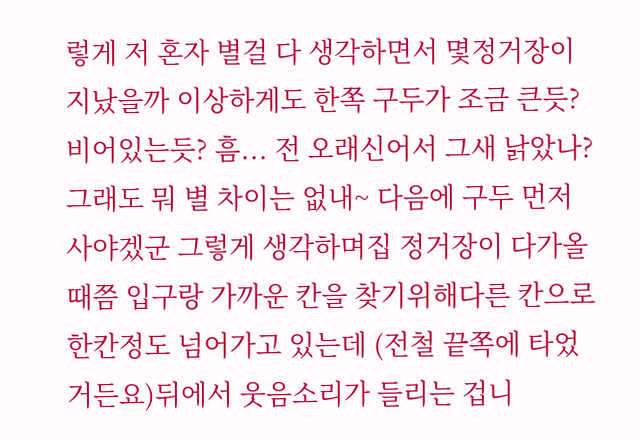렇게 저 혼자 별걸 다 생각하면서 몇정거장이 지났을까 이상하게도 한쪽 구두가 조금 큰듯?비어있는듯? 흠... 전 오래신어서 그새 낡았나? 그래도 뭐 별 차이는 없내~ 다음에 구두 먼저 사야겠군 그렇게 생각하며집 정거장이 다가올때쯤 입구랑 가까운 칸을 찾기위해다른 칸으로 한칸정도 넘어가고 있는데 (전철 끝쪽에 타었거든요)뒤에서 웃음소리가 들리는 겁니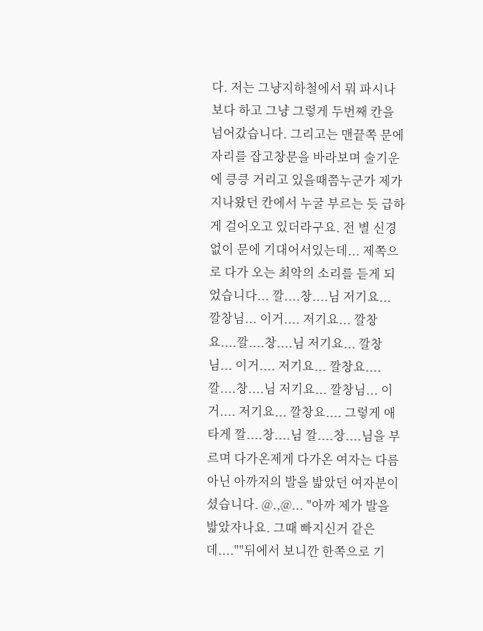다. 저는 그냥지하철에서 뭐 파시나보다 하고 그냥 그렇게 두번째 칸을 넘어갔습니다. 그리고는 맨끝쪽 문에 자리를 잡고창문을 바라보며 술기운에 킁킁 거리고 있을때쯤누군가 제가 지나왔던 칸에서 누굴 부르는 듯 급하게 걸어오고 있더라구요. 전 별 신경 없이 문에 기대어서있는데... 제쪽으로 다가 오는 최악의 소리를 듣게 되었습니다... 깔....창....님 저기요... 깔창님... 이거.... 저기요... 깔창요....깔....창....님 저기요... 깔창님... 이거.... 저기요... 깔창요....깔....창....님 저기요... 깔창님... 이거.... 저기요... 깔창요.... 그렇게 애타게 깔....창....님 깔....창....님을 부르며 다가온제게 다가온 여자는 다름아닌 아까저의 발을 밟았던 여자분이셨습니다. @.,@... "아까 제가 발을 밟았자나요. 그때 빠지신거 같은데....""뒤에서 보니깐 한쪽으로 기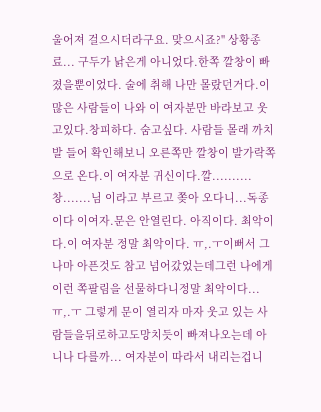울어져 걸으시더라구요. 맞으시죠?" 상황종료... 구두가 낡은게 아니었다.한쪽 깔창이 빠졌을뿐이었다. 술에 취해 나만 몰랐던거다.이많은 사람들이 나와 이 여자분만 바라보고 웃고있다.창피하다. 숨고싶다. 사람들 몰래 까치발 들어 확인해보니 오른쪽만 깔창이 발가락쪽으로 온다.이 여자분 귀신이다.깔..........창.......님 이라고 부르고 쫒아 오다니...독종이다 이여자.문은 안열린다. 아직이다. 최악이다.이 여자분 정말 최악이다. ㅠ,.ㅜ이뻐서 그나마 아픈것도 참고 넘어갔었는데그런 나에게 이런 쪽팔림을 선물하다니정말 최악이다... ㅠ,.ㅜ 그렇게 문이 열리자 마자 웃고 있는 사람들을뒤로하고도망치듯이 빠져나오는데 아니나 다를까... 여자분이 따라서 내리는겁니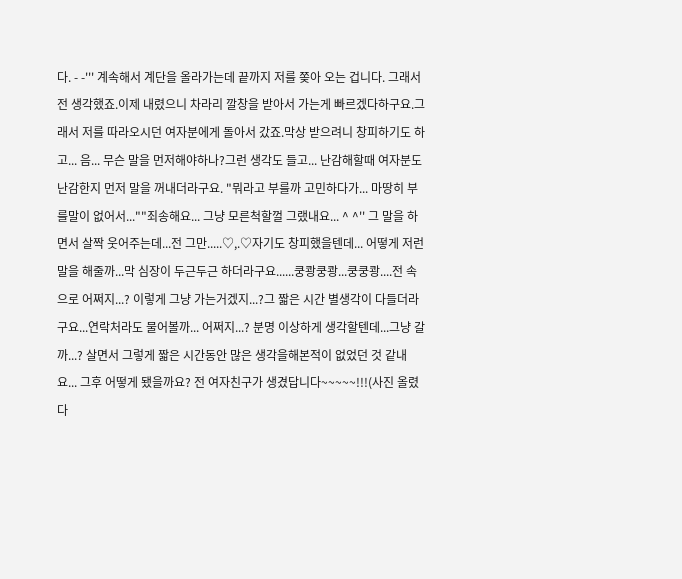다. - -''' 계속해서 계단을 올라가는데 끝까지 저를 쫒아 오는 겁니다. 그래서 전 생각했죠.이제 내렸으니 차라리 깔창을 받아서 가는게 빠르겠다하구요.그래서 저를 따라오시던 여자분에게 돌아서 갔죠.막상 받으려니 창피하기도 하고... 음... 무슨 말을 먼저해야하나?그런 생각도 들고... 난감해할때 여자분도 난감한지 먼저 말을 꺼내더라구요. "뭐라고 부를까 고민하다가... 마땅히 부를말이 없어서...""죄송해요... 그냥 모른척할껄 그랬내요... ^ ^'' 그 말을 하면서 살짝 웃어주는데...전 그만.....♡,.♡자기도 창피했을텐데... 어떻게 저런말을 해줄까...막 심장이 두근두근 하더라구요......쿵쾅쿵쾅...쿵쿵쾅....전 속으로 어쩌지...? 이렇게 그냥 가는거겠지...?그 짧은 시간 별생각이 다들더라구요...연락처라도 물어볼까... 어쩌지...? 분명 이상하게 생각할텐데...그냥 갈까...? 살면서 그렇게 짧은 시간동안 많은 생각을해본적이 없었던 것 같내요... 그후 어떻게 됐을까요? 전 여자친구가 생겼답니다~~~~~!!!(사진 올렸다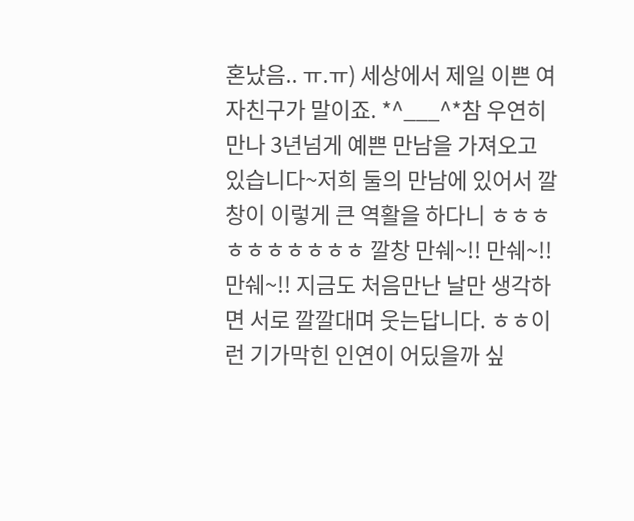혼났음.. ㅠ.ㅠ) 세상에서 제일 이쁜 여자친구가 말이죠. *^___^*참 우연히 만나 3년넘게 예쁜 만남을 가져오고 있습니다~저희 둘의 만남에 있어서 깔창이 이렇게 큰 역활을 하다니 ㅎㅎㅎㅎㅎㅎㅎㅎㅎㅎ 깔창 만쉐~!! 만쉐~!! 만쉐~!! 지금도 처음만난 날만 생각하면 서로 깔깔대며 웃는답니다. ㅎㅎ이런 기가막힌 인연이 어딨을까 싶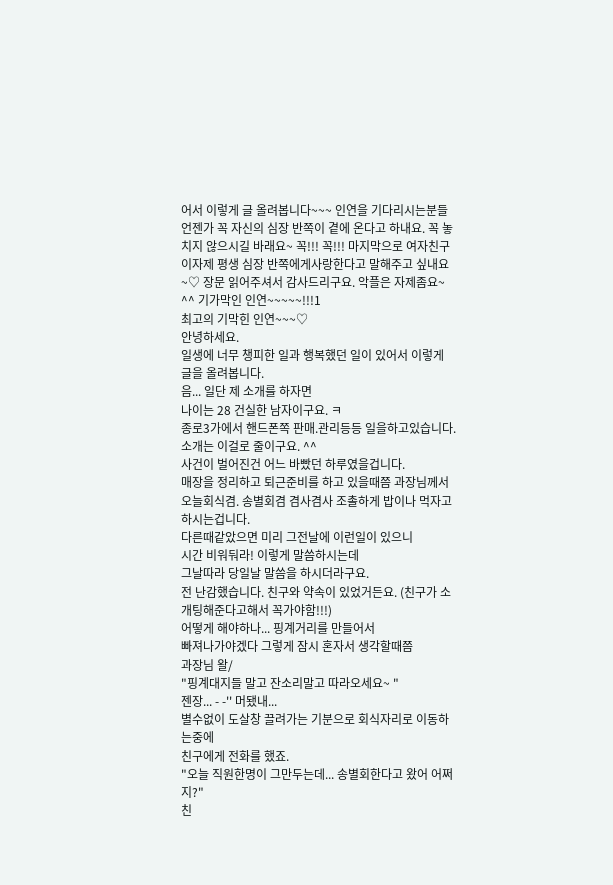어서 이렇게 글 올려봅니다~~~ 인연을 기다리시는분들 언젠가 꼭 자신의 심장 반쪽이 곁에 온다고 하내요. 꼭 놓치지 않으시길 바래요~ 꼭!!! 꼭!!! 마지막으로 여자친구이자제 평생 심장 반쪽에게사랑한다고 말해주고 싶내요~♡ 장문 읽어주셔서 감사드리구요. 악플은 자제좀요~ ^^ 기가막인 인연~~~~~!!!1
최고의 기막힌 인연~~~♡
안녕하세요.
일생에 너무 챙피한 일과 행복했던 일이 있어서 이렇게 글을 올려봅니다.
음... 일단 제 소개를 하자면
나이는 28 건실한 남자이구요. ㅋ
종로3가에서 핸드폰쪽 판매.관리등등 일을하고있습니다.
소개는 이걸로 줄이구요. ^^
사건이 벌어진건 어느 바빴던 하루였을겁니다.
매장을 정리하고 퇴근준비를 하고 있을때쯤 과장님께서
오늘회식겸. 송별회겸 겸사겸사 조촐하게 밥이나 먹자고 하시는겁니다.
다른때같았으면 미리 그전날에 이런일이 있으니
시간 비워둬라! 이렇게 말씀하시는데
그날따라 당일날 말씀을 하시더라구요.
전 난감했습니다. 친구와 약속이 있었거든요. (친구가 소개팅해준다고해서 꼭가야함!!!)
어떻게 해야하나... 핑계거리를 만들어서
빠져나가야겠다 그렇게 잠시 혼자서 생각할때쯤
과장님 왈/
"핑계대지들 말고 잔소리말고 따라오세요~ "
젠장... - -'' 머됐내...
별수없이 도살창 끌려가는 기분으로 회식자리로 이동하는중에
친구에게 전화를 했죠.
"오늘 직원한명이 그만두는데... 송별회한다고 왔어 어쩌지?"
친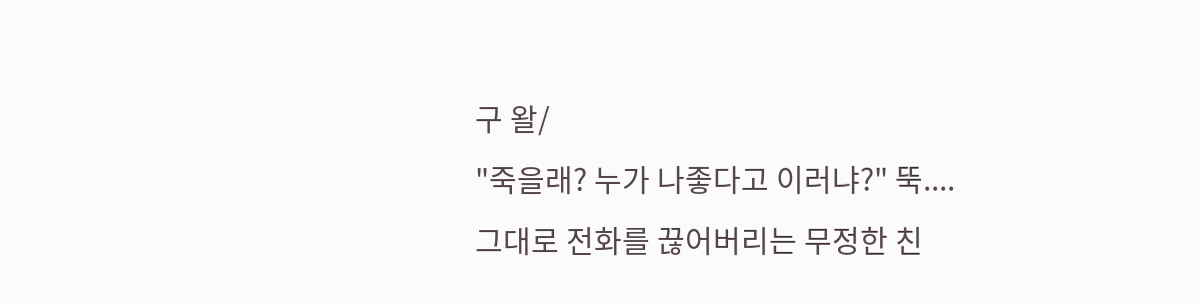구 왈/
"죽을래? 누가 나좋다고 이러냐?" 뚝....
그대로 전화를 끊어버리는 무정한 친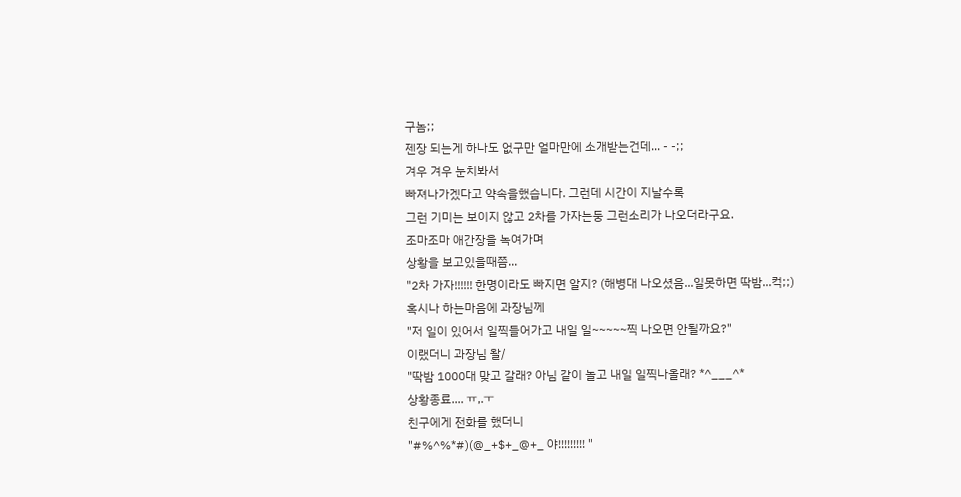구놈;;
젠장 되는게 하나도 없구만 얼마만에 소개받는건데... - -;;
겨우 겨우 눈치봐서
빠져나가겠다고 약속을했습니다. 그런데 시간이 지날수록
그런 기미는 보이지 않고 2차를 가자는둥 그런소리가 나오더라구요.
조마조마 애간장을 녹여가며
상황을 보고있을때쯤...
"2차 가자!!!!!! 한명이라도 빠지면 알지? (해병대 나오셨음...일못하면 딱밤...컥;;)
혹시나 하는마음에 과장님께
"저 일이 있어서 일찍들어가고 내일 일~~~~~찍 나오면 안될까요?"
이랬더니 과장님 왈/
"딱밤 1000대 맞고 갈래? 아님 같이 놀고 내일 일찍나올래? *^___^*
상황종료.... ㅠ,.ㅜ
친구에게 전화를 했더니
"#%^%*#)(@_+$+_@+_ 야!!!!!!!!! "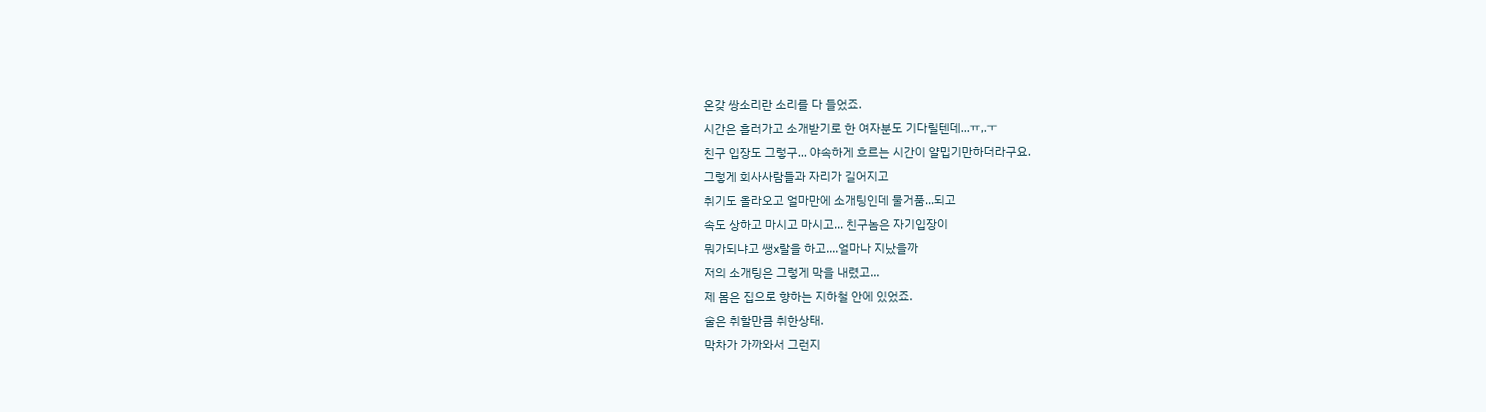온갖 쌍소리란 소리를 다 들었죠.
시간은 흘러가고 소개받기로 한 여자분도 기다릴텐데...ㅠ,.ㅜ
친구 입장도 그렇구... 야속하게 흐르는 시간이 얄밉기만하더라구요.
그렇게 회사사람들과 자리가 길어지고
취기도 올라오고 얼마만에 소개팅인데 물거품...되고
속도 상하고 마시고 마시고... 친구놈은 자기입장이
뭐가되냐고 쌩x랄을 하고....얼마나 지났을까
저의 소개팅은 그렇게 막을 내렸고...
제 몸은 집으로 향하는 지하철 안에 있었죠.
술은 취할만큼 취한상태.
막차가 가까와서 그런지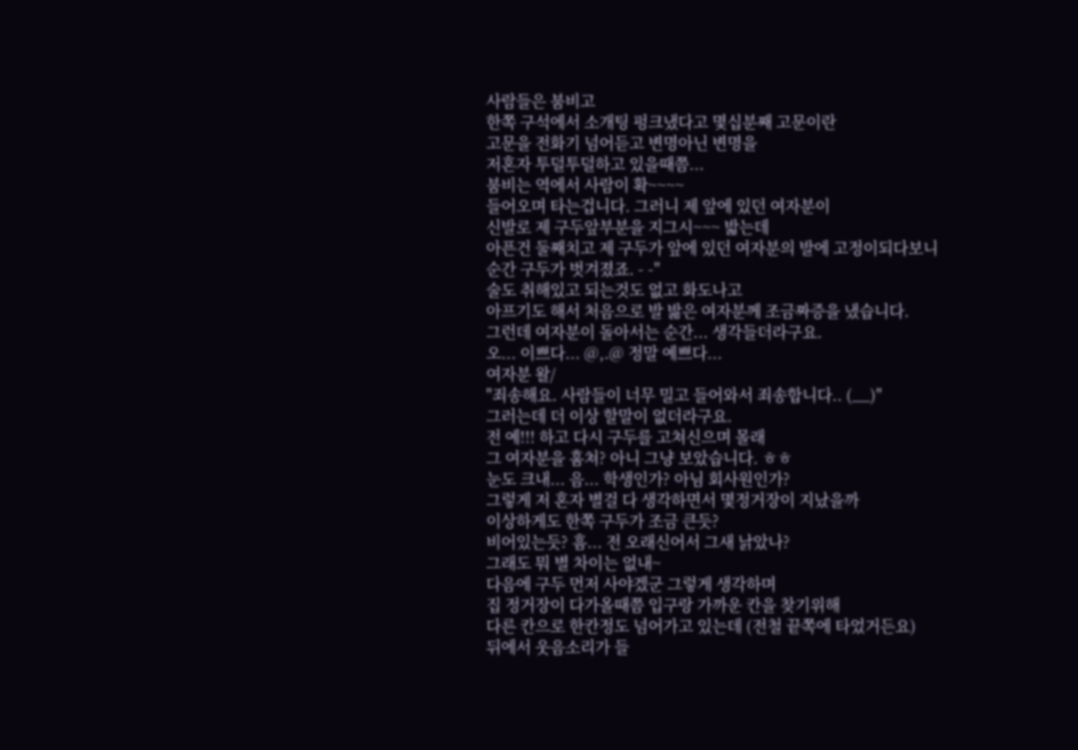사람들은 붐비고
한쪽 구석에서 소개팅 펑크냈다고 몇십분째 고문이란
고문을 전화기 넘어듣고 변명아닌 변명을
저혼자 투덜투덜하고 있을때쯤...
붐비는 역에서 사람이 확~~~~
들어오며 타는겁니다. 그러니 제 앞에 있던 여자분이
신발로 제 구두앞부분을 지그시~~~ 밟는데
아픈건 둘째치고 제 구두가 앞에 있던 여자분의 발에 고정이되다보니
순간 구두가 벗겨졌죠. - -''
술도 취해있고 되는것도 없고 화도나고
아프기도 해서 처음으로 발 밣은 여자분께 조금짜증을 냈습니다.
그런데 여자분이 돌아서는 순간... 생각들더라구요.
오... 이쁘다... @,.@ 정말 예쁘다...
여자분 왈/
"죄송해요. 사람들이 너무 밀고 들어와서 죄송합니다.. (__)"
그러는데 더 이상 할말이 없더라구요.
전 예!!! 하고 다시 구두를 고쳐신으며 몰래
그 여자분을 훔쳐? 아니 그냥 보았습니다. ㅎㅎ
눈도 크내... 음... 학생인가? 아님 회사원인가?
그렇게 저 혼자 별걸 다 생각하면서 몇정거장이 지났을까
이상하게도 한쪽 구두가 조금 큰듯?
비어있는듯? 흠... 전 오래신어서 그새 낡았나?
그래도 뭐 별 차이는 없내~
다음에 구두 먼저 사야겠군 그렇게 생각하며
집 정거장이 다가올때쯤 입구랑 가까운 칸을 찾기위해
다른 칸으로 한칸정도 넘어가고 있는데 (전철 끝쪽에 타었거든요)
뒤에서 웃음소리가 들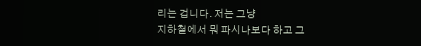리는 겁니다. 저는 그냥
지하철에서 뭐 파시나보다 하고 그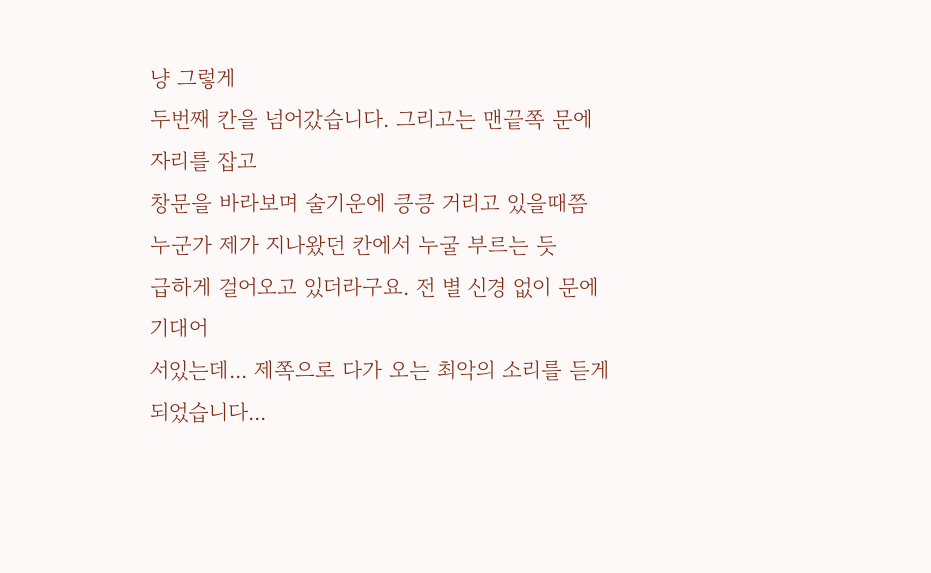냥 그렇게
두번째 칸을 넘어갔습니다. 그리고는 맨끝쪽 문에 자리를 잡고
창문을 바라보며 술기운에 킁킁 거리고 있을때쯤
누군가 제가 지나왔던 칸에서 누굴 부르는 듯
급하게 걸어오고 있더라구요. 전 별 신경 없이 문에 기대어
서있는데... 제쪽으로 다가 오는 최악의 소리를 듣게 되었습니다...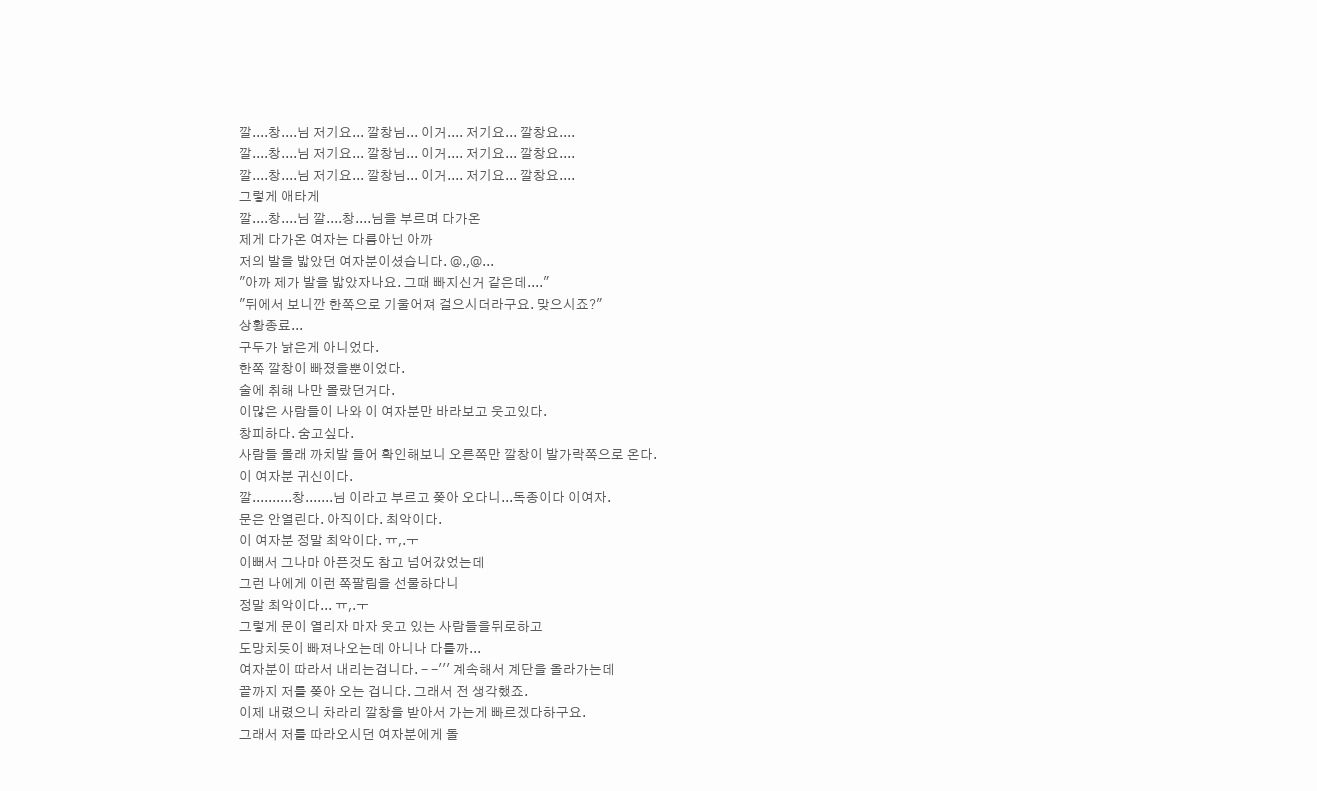깔....창....님 저기요... 깔창님... 이거.... 저기요... 깔창요....
깔....창....님 저기요... 깔창님... 이거.... 저기요... 깔창요....
깔....창....님 저기요... 깔창님... 이거.... 저기요... 깔창요....
그렇게 애타게
깔....창....님 깔....창....님을 부르며 다가온
제게 다가온 여자는 다름아닌 아까
저의 발을 밟았던 여자분이셨습니다. @.,@...
"아까 제가 발을 밟았자나요. 그때 빠지신거 같은데...."
"뒤에서 보니깐 한쪽으로 기울어져 걸으시더라구요. 맞으시죠?"
상황종료...
구두가 낡은게 아니었다.
한쪽 깔창이 빠졌을뿐이었다.
술에 취해 나만 몰랐던거다.
이많은 사람들이 나와 이 여자분만 바라보고 웃고있다.
창피하다. 숨고싶다.
사람들 몰래 까치발 들어 확인해보니 오른쪽만 깔창이 발가락쪽으로 온다.
이 여자분 귀신이다.
깔..........창.......님 이라고 부르고 쫒아 오다니...독종이다 이여자.
문은 안열린다. 아직이다. 최악이다.
이 여자분 정말 최악이다. ㅠ,.ㅜ
이뻐서 그나마 아픈것도 참고 넘어갔었는데
그런 나에게 이런 쪽팔림을 선물하다니
정말 최악이다... ㅠ,.ㅜ
그렇게 문이 열리자 마자 웃고 있는 사람들을뒤로하고
도망치듯이 빠져나오는데 아니나 다를까...
여자분이 따라서 내리는겁니다. - -''' 계속해서 계단을 올라가는데
끝까지 저를 쫒아 오는 겁니다. 그래서 전 생각했죠.
이제 내렸으니 차라리 깔창을 받아서 가는게 빠르겠다하구요.
그래서 저를 따라오시던 여자분에게 돌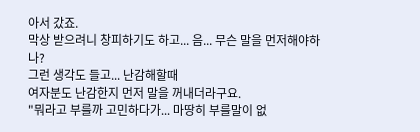아서 갔죠.
막상 받으려니 창피하기도 하고... 음... 무슨 말을 먼저해야하나?
그런 생각도 들고... 난감해할때
여자분도 난감한지 먼저 말을 꺼내더라구요.
"뭐라고 부를까 고민하다가... 마땅히 부를말이 없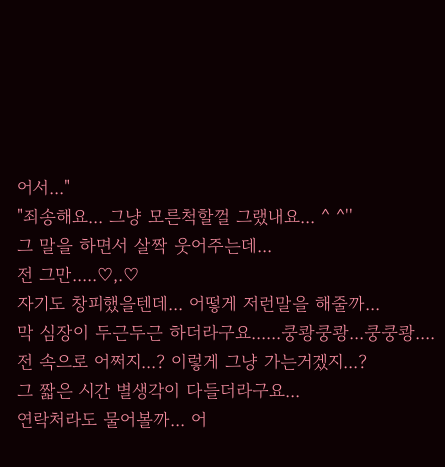어서..."
"죄송해요... 그냥 모른척할껄 그랬내요... ^ ^''
그 말을 하면서 살짝 웃어주는데...
전 그만.....♡,.♡
자기도 창피했을텐데... 어떻게 저런말을 해줄까...
막 심장이 두근두근 하더라구요......쿵쾅쿵쾅...쿵쿵쾅....
전 속으로 어쩌지...? 이렇게 그냥 가는거겠지...?
그 짧은 시간 별생각이 다들더라구요...
연락처라도 물어볼까... 어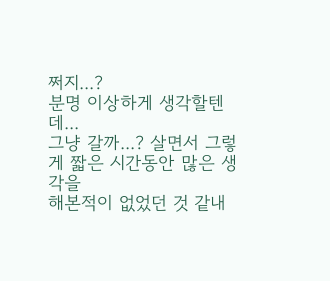쩌지...?
분명 이상하게 생각할텐데...
그냥 갈까...? 살면서 그렇게 짧은 시간동안 많은 생각을
해본적이 없었던 것 같내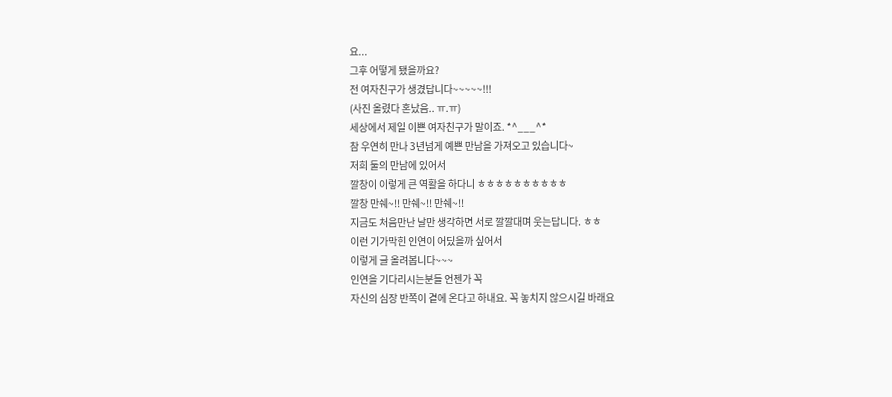요...
그후 어떻게 됐을까요?
전 여자친구가 생겼답니다~~~~~!!!
(사진 올렸다 혼났음.. ㅠ.ㅠ)
세상에서 제일 이쁜 여자친구가 말이죠. *^___^*
참 우연히 만나 3년넘게 예쁜 만남을 가져오고 있습니다~
저희 둘의 만남에 있어서
깔창이 이렇게 큰 역활을 하다니 ㅎㅎㅎㅎㅎㅎㅎㅎㅎㅎ
깔창 만쉐~!! 만쉐~!! 만쉐~!!
지금도 처음만난 날만 생각하면 서로 깔깔대며 웃는답니다. ㅎㅎ
이런 기가막힌 인연이 어딨을까 싶어서
이렇게 글 올려봅니다~~~
인연을 기다리시는분들 언젠가 꼭
자신의 심장 반쪽이 곁에 온다고 하내요. 꼭 놓치지 않으시길 바래요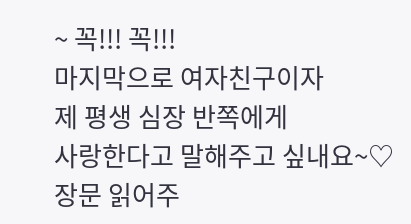~ 꼭!!! 꼭!!!
마지막으로 여자친구이자
제 평생 심장 반쪽에게
사랑한다고 말해주고 싶내요~♡
장문 읽어주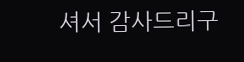셔서 감사드리구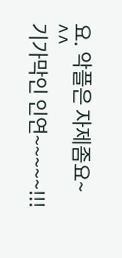요. 악플은 자제좀요~ ^^
기가막인 인연~~~~~!!!